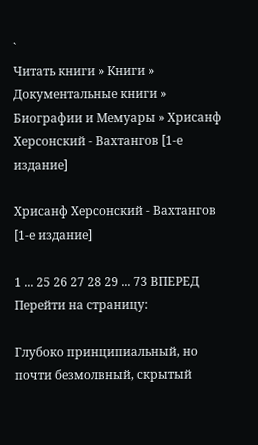`
Читать книги » Книги » Документальные книги » Биографии и Мемуары » Хрисанф Херсонский - Вахтангов [1-е издание]

Хрисанф Херсонский - Вахтангов [1-е издание]

1 ... 25 26 27 28 29 ... 73 ВПЕРЕД
Перейти на страницу:

Глубоко принципиальный, но почти безмолвный, скрытый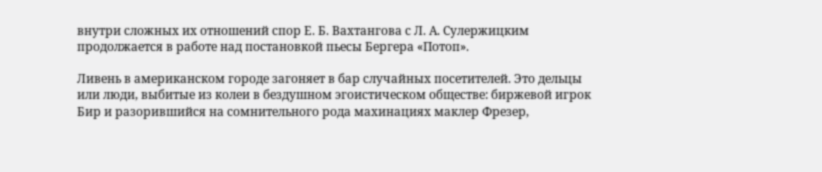внутри сложных их отношений спор Е. Б. Вахтангова с Л. А. Сулержицким продолжается в работе над постановкой пьесы Бергера «Потоп».

Ливень в американском городе загоняет в бар случайных посетителей. Это дельцы или люди, выбитые из колеи в бездушном эгоистическом обществе: биржевой игрок Бир и разорившийся на сомнительного рода махинациях маклер Фрезер,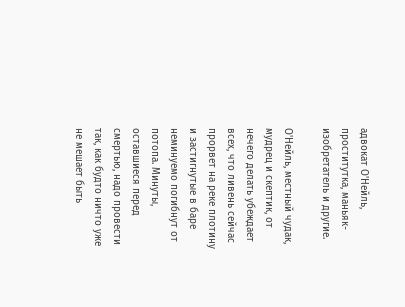адвокат О'Нейль, проститутка, маньяк-изобретатель и другие.

О'Нейль, местный чудак, мудрец и скептик, от нечего делать убеждает всех, что ливень сейчас прорвет на реке плотину и застигнутые в баре неминуемо погибнут от потопа. Минуты, оставшиеся перед смертью, надо провести так, как будто ничто уже не мешает быть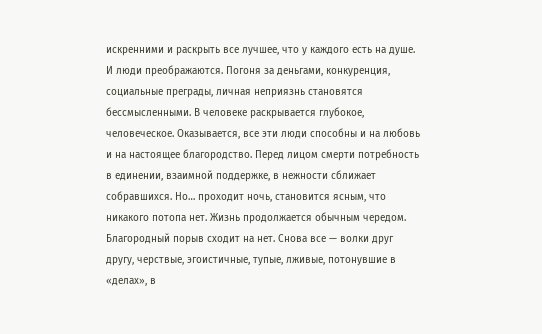искренними и раскрыть все лучшее, что у каждого есть на душе. И люди преображаются. Погоня за деньгами, конкуренция, социальные преграды, личная неприязнь становятся бессмысленными. В человеке раскрывается глубокое, человеческое. Оказывается, все эти люди способны и на любовь и на настоящее благородство. Перед лицом смерти потребность в единении, взаимной поддержке, в нежности сближает собравшихся. Но… проходит ночь, становится ясным, что никакого потопа нет. Жизнь продолжается обычным чередом. Благородный порыв сходит на нет. Снова все — волки друг другу, черствые, эгоистичные, тупые, лживые, потонувшие в «делах», в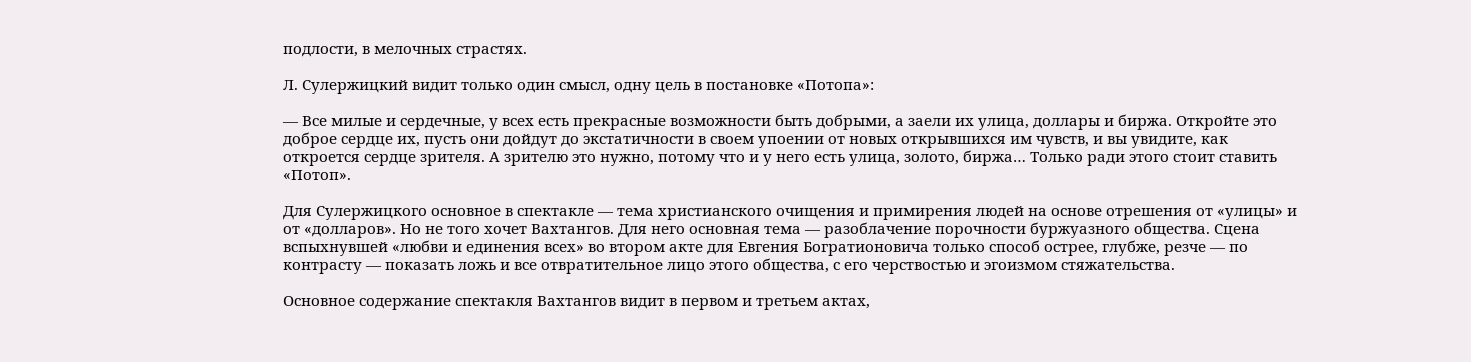подлости, в мелочных страстях.

Л. Сулержицкий видит только один смысл, одну цель в постановке «Потопа»:

— Все милые и сердечные, у всех есть прекрасные возможности быть добрыми, а заели их улица, доллары и биржа. Откройте это доброе сердце их, пусть они дойдут до экстатичности в своем упоении от новых открывшихся им чувств, и вы увидите, как откроется сердце зрителя. А зрителю это нужно, потому что и у него есть улица, золото, биржа… Только ради этого стоит ставить «Потоп».

Для Сулержицкого основное в спектакле — тема христианского очищения и примирения людей на основе отрешения от «улицы» и от «долларов». Но не того хочет Вахтангов. Для него основная тема — разоблачение порочности буржуазного общества. Сцена вспыхнувшей «любви и единения всех» во втором акте для Евгения Богратионовича только способ острее, глубже, резче — по контрасту — показать ложь и все отвратительное лицо этого общества, с его черствостью и эгоизмом стяжательства.

Основное содержание спектакля Вахтангов видит в первом и третьем актах,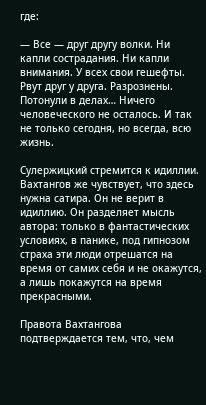где:

— Все — друг другу волки. Ни капли сострадания. Ни капли внимания. У всех свои гешефты. Рвут друг у друга. Разрознены. Потонули в делах… Ничего человеческого не осталось. И так не только сегодня, но всегда, всю жизнь.

Сулержицкий стремится к идиллии. Вахтангов же чувствует, что здесь нужна сатира. Он не верит в идиллию. Он разделяет мысль автора: только в фантастических условиях, в панике, под гипнозом страха эти люди отрешатся на время от самих себя и не окажутся, а лишь покажутся на время прекрасными.

Правота Вахтангова подтверждается тем, что, чем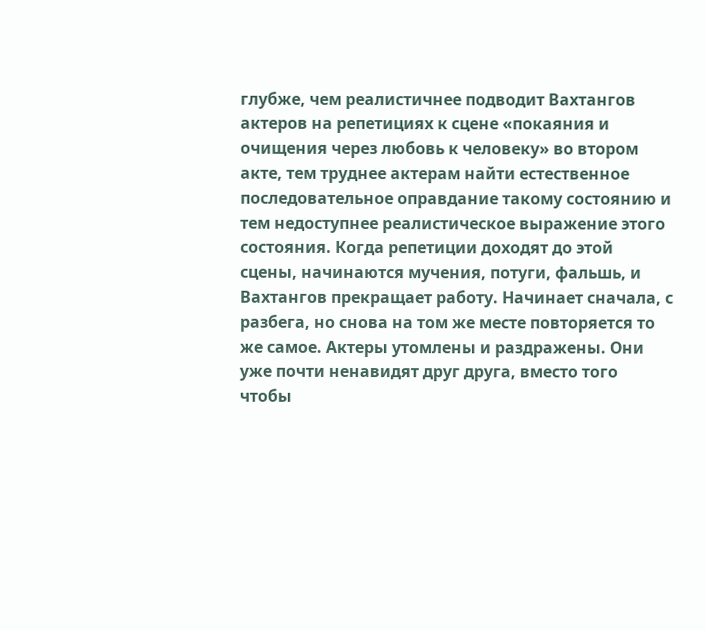глубже, чем реалистичнее подводит Вахтангов актеров на репетициях к сцене «покаяния и очищения через любовь к человеку» во втором акте, тем труднее актерам найти естественное последовательное оправдание такому состоянию и тем недоступнее реалистическое выражение этого состояния. Когда репетиции доходят до этой сцены, начинаются мучения, потуги, фальшь, и Вахтангов прекращает работу. Начинает сначала, с разбега, но снова на том же месте повторяется то же самое. Актеры утомлены и раздражены. Они уже почти ненавидят друг друга, вместо того чтобы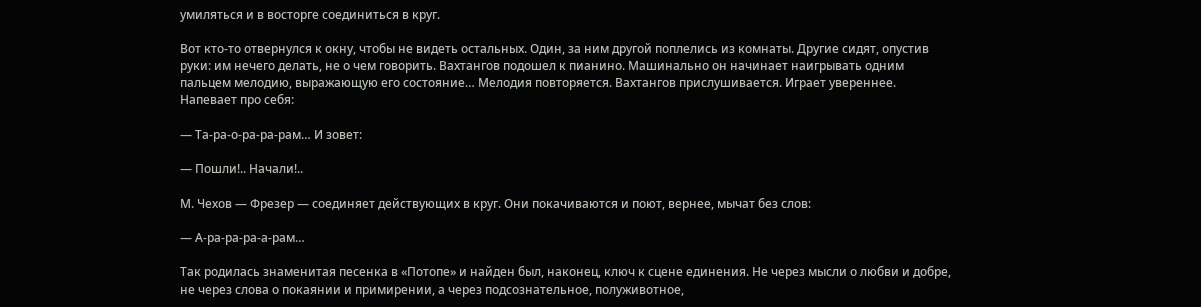умиляться и в восторге соединиться в круг.

Вот кто-то отвернулся к окну, чтобы не видеть остальных. Один, за ним другой поплелись из комнаты. Другие сидят, опустив руки: им нечего делать, не о чем говорить. Вахтангов подошел к пианино. Машинально он начинает наигрывать одним пальцем мелодию, выражающую его состояние… Мелодия повторяется. Вахтангов прислушивается. Играет увереннее. Напевает про себя:

— Та-ра-о-ра-ра-рам… И зовет:

— Пошли!.. Начали!..

М. Чехов — Фрезер — соединяет действующих в круг. Они покачиваются и поют, вернее, мычат без слов:

— А-ра-ра-ра-а-рам…

Так родилась знаменитая песенка в «Потопе» и найден был, наконец, ключ к сцене единения. Не через мысли о любви и добре, не через слова о покаянии и примирении, а через подсознательное, полуживотное,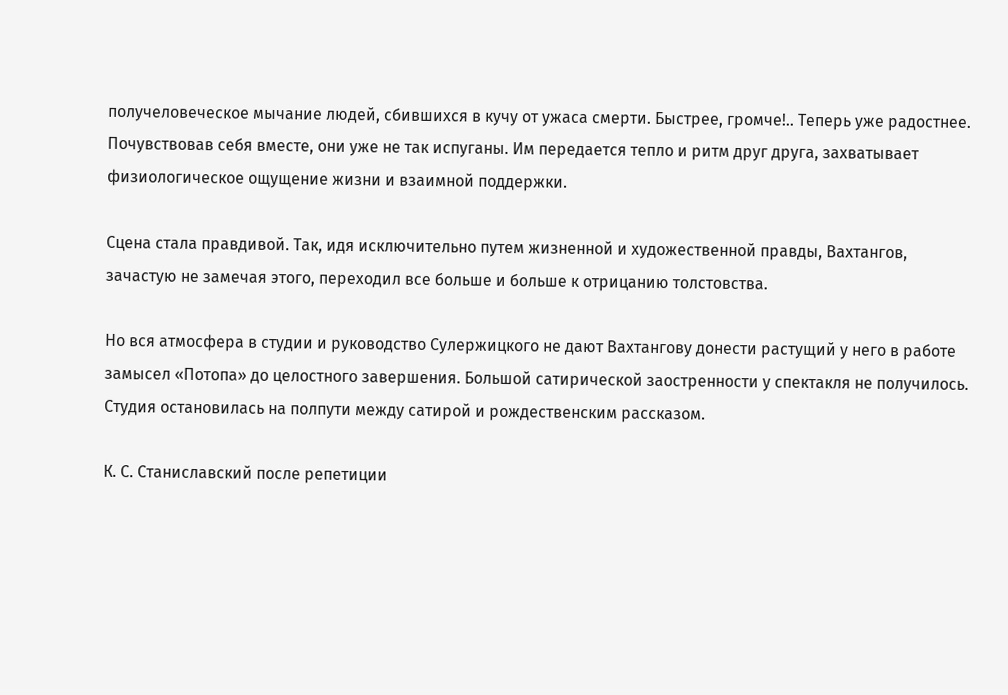получеловеческое мычание людей, сбившихся в кучу от ужаса смерти. Быстрее, громче!.. Теперь уже радостнее. Почувствовав себя вместе, они уже не так испуганы. Им передается тепло и ритм друг друга, захватывает физиологическое ощущение жизни и взаимной поддержки.

Сцена стала правдивой. Так, идя исключительно путем жизненной и художественной правды, Вахтангов, зачастую не замечая этого, переходил все больше и больше к отрицанию толстовства.

Но вся атмосфера в студии и руководство Сулержицкого не дают Вахтангову донести растущий у него в работе замысел «Потопа» до целостного завершения. Большой сатирической заостренности у спектакля не получилось. Студия остановилась на полпути между сатирой и рождественским рассказом.

К. С. Станиславский после репетиции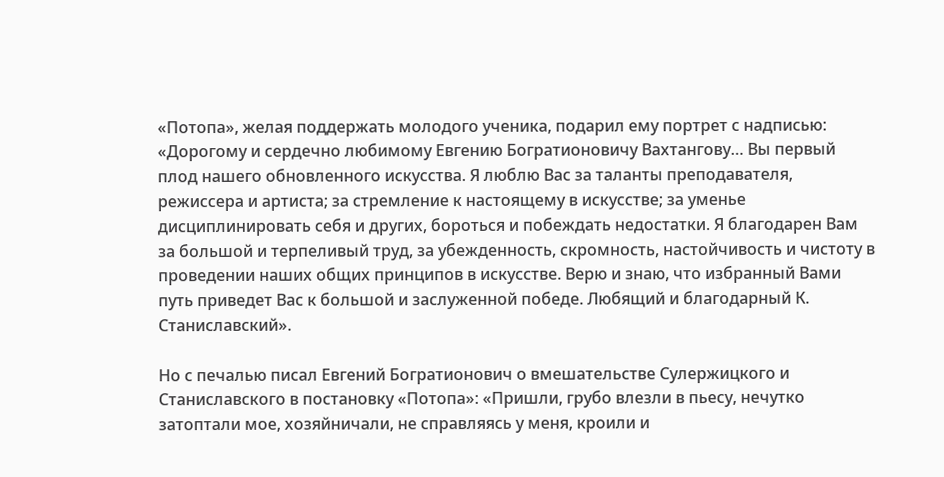«Потопа», желая поддержать молодого ученика, подарил ему портрет с надписью: «Дорогому и сердечно любимому Евгению Богратионовичу Вахтангову… Вы первый плод нашего обновленного искусства. Я люблю Вас за таланты преподавателя, режиссера и артиста; за стремление к настоящему в искусстве; за уменье дисциплинировать себя и других, бороться и побеждать недостатки. Я благодарен Вам за большой и терпеливый труд, за убежденность, скромность, настойчивость и чистоту в проведении наших общих принципов в искусстве. Верю и знаю, что избранный Вами путь приведет Вас к большой и заслуженной победе. Любящий и благодарный К. Станиславский».

Но с печалью писал Евгений Богратионович о вмешательстве Сулержицкого и Станиславского в постановку «Потопа»: «Пришли, грубо влезли в пьесу, нечутко затоптали мое, хозяйничали, не справляясь у меня, кроили и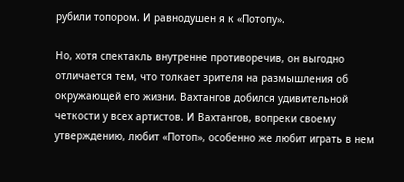рубили топором. И равнодушен я к «Потопу».

Но, хотя спектакль внутренне противоречив, он выгодно отличается тем, что толкает зрителя на размышления об окружающей его жизни. Вахтангов добился удивительной четкости у всех артистов. И Вахтангов, вопреки своему утверждению, любит «Потоп», особенно же любит играть в нем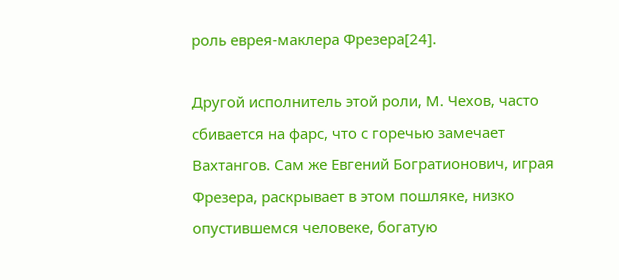роль еврея-маклера Фрезера[24].

Другой исполнитель этой роли, М. Чехов, часто сбивается на фарс, что с горечью замечает Вахтангов. Сам же Евгений Богратионович, играя Фрезера, раскрывает в этом пошляке, низко опустившемся человеке, богатую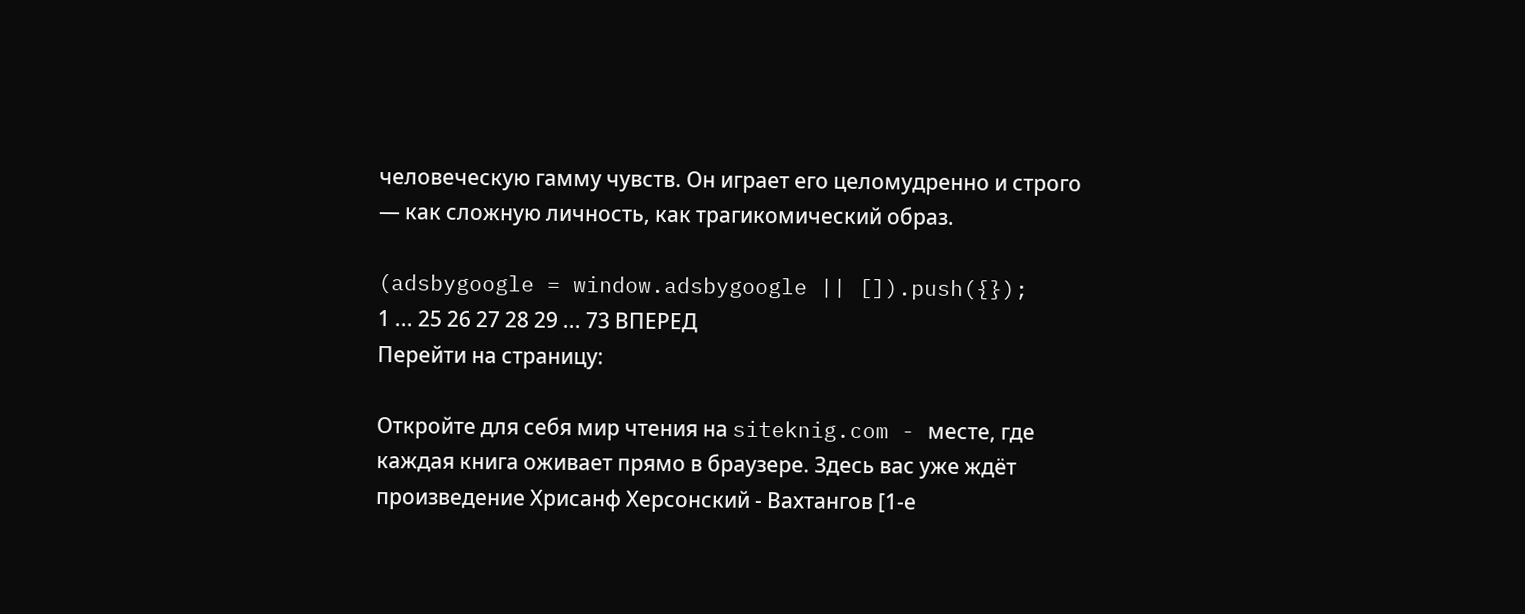человеческую гамму чувств. Он играет его целомудренно и строго — как сложную личность, как трагикомический образ.

(adsbygoogle = window.adsbygoogle || []).push({});
1 ... 25 26 27 28 29 ... 73 ВПЕРЕД
Перейти на страницу:

Откройте для себя мир чтения на siteknig.com - месте, где каждая книга оживает прямо в браузере. Здесь вас уже ждёт произведение Хрисанф Херсонский - Вахтангов [1-е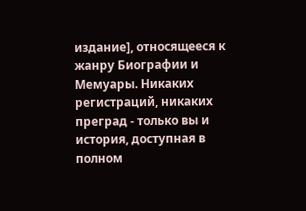издание], относящееся к жанру Биографии и Мемуары. Никаких регистраций, никаких преград - только вы и история, доступная в полном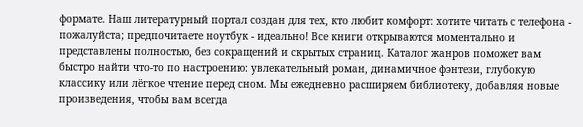формате. Наш литературный портал создан для тех, кто любит комфорт: хотите читать с телефона - пожалуйста; предпочитаете ноутбук - идеально! Все книги открываются моментально и представлены полностью, без сокращений и скрытых страниц. Каталог жанров поможет вам быстро найти что-то по настроению: увлекательный роман, динамичное фэнтези, глубокую классику или лёгкое чтение перед сном. Мы ежедневно расширяем библиотеку, добавляя новые произведения, чтобы вам всегда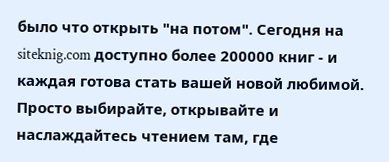было что открыть "на потом". Сегодня на siteknig.com доступно более 200000 книг - и каждая готова стать вашей новой любимой. Просто выбирайте, открывайте и наслаждайтесь чтением там, где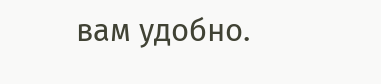вам удобно.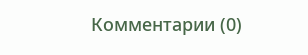Комментарии (0)